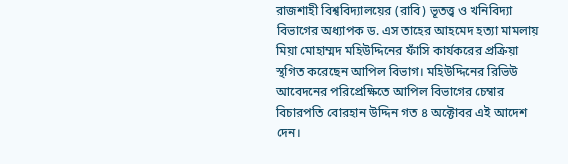রাজশাহী বিশ্ববিদ্যালয়ের (রাবি) ভূতত্ত্ব ও খনিবিদ্যা বিভাগের অধ্যাপক ড. এস তাহের আহমেদ হত্যা মামলায় মিয়া মোহাম্মদ মহিউদ্দিনের ফাঁসি কার্যকরের প্রক্রিয়া স্থগিত করেছেন আপিল বিভাগ। মহিউদ্দিনের রিভিউ আবেদনের পরিপ্রেক্ষিতে আপিল বিভাগের চেম্বার বিচারপতি বোরহান উদ্দিন গত ৪ অক্টোবর এই আদেশ দেন।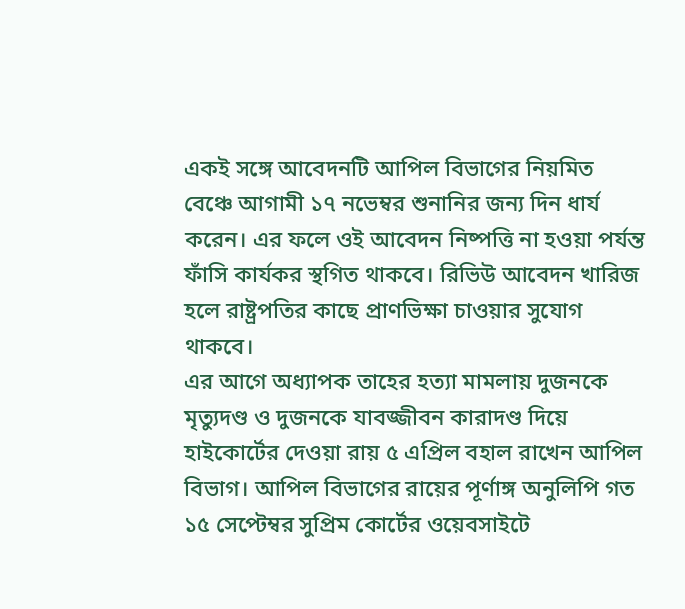একই সঙ্গে আবেদনটি আপিল বিভাগের নিয়মিত বেঞ্চে আগামী ১৭ নভেম্বর শুনানির জন্য দিন ধার্য করেন। এর ফলে ওই আবেদন নিষ্পত্তি না হওয়া পর্যন্ত ফাঁসি কার্যকর স্থগিত থাকবে। রিভিউ আবেদন খারিজ হলে রাষ্ট্রপতির কাছে প্রাণভিক্ষা চাওয়ার সুযোগ থাকবে।
এর আগে অধ্যাপক তাহের হত্যা মামলায় দুজনকে মৃত্যুদণ্ড ও দুজনকে যাবজ্জীবন কারাদণ্ড দিয়ে হাইকোর্টের দেওয়া রায় ৫ এপ্রিল বহাল রাখেন আপিল বিভাগ। আপিল বিভাগের রায়ের পূর্ণাঙ্গ অনুলিপি গত ১৫ সেপ্টেম্বর সুপ্রিম কোর্টের ওয়েবসাইটে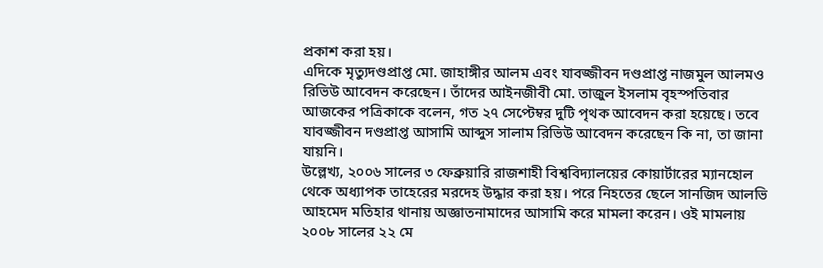প্রকাশ করা হয়।
এদিকে মৃত্যুদণ্ডপ্রাপ্ত মো. জাহাঙ্গীর আলম এবং যাবজ্জীবন দণ্ডপ্রাপ্ত নাজমুল আলমও রিভিউ আবেদন করেছেন। তাঁদের আইনজীবী মো. তাজুল ইসলাম বৃহস্পতিবার আজকের পত্রিকাকে বলেন, গত ২৭ সেপ্টেম্বর দুটি পৃথক আবেদন করা হয়েছে। তবে যাবজ্জীবন দণ্ডপ্রাপ্ত আসামি আব্দুস সালাম রিভিউ আবেদন করেছেন কি না, তা জানা যায়নি।
উল্লেখ্য, ২০০৬ সালের ৩ ফেব্রুয়ারি রাজশাহী বিশ্ববিদ্যালয়ের কোয়ার্টারের ম্যানহোল থেকে অধ্যাপক তাহেরের মরদেহ উদ্ধার করা হয়। পরে নিহতের ছেলে সানজিদ আলভি আহমেদ মতিহার থানায় অজ্ঞাতনামাদের আসামি করে মামলা করেন। ওই মামলায় ২০০৮ সালের ২২ মে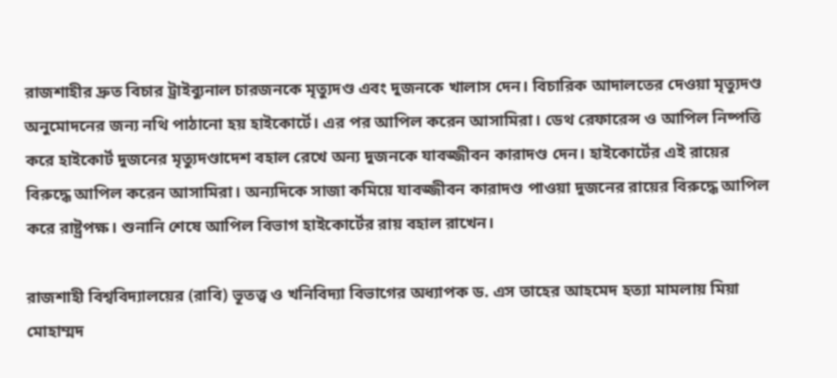রাজশাহীর দ্রুত বিচার ট্রাইব্যুনাল চারজনকে মৃত্যুদণ্ড এবং দুজনকে খালাস দেন। বিচারিক আদালতের দেওয়া মৃত্যুদণ্ড অনুমোদনের জন্য নথি পাঠানো হয় হাইকোর্টে। এর পর আপিল করেন আসামিরা। ডেথ রেফারেন্স ও আপিল নিষ্পত্তি করে হাইকোর্ট দুজনের মৃত্যুদণ্ডাদেশ বহাল রেখে অন্য দুজনকে যাবজ্জীবন কারাদণ্ড দেন। হাইকোর্টের এই রায়ের বিরুদ্ধে আপিল করেন আসামিরা। অন্যদিকে সাজা কমিয়ে যাবজ্জীবন কারাদণ্ড পাওয়া দুজনের রায়ের বিরুদ্ধে আপিল করে রাষ্ট্রপক্ষ। শুনানি শেষে আপিল বিভাগ হাইকোর্টের রায় বহাল রাখেন।

রাজশাহী বিশ্ববিদ্যালয়ের (রাবি) ভূতত্ত্ব ও খনিবিদ্যা বিভাগের অধ্যাপক ড. এস তাহের আহমেদ হত্যা মামলায় মিয়া মোহাম্মদ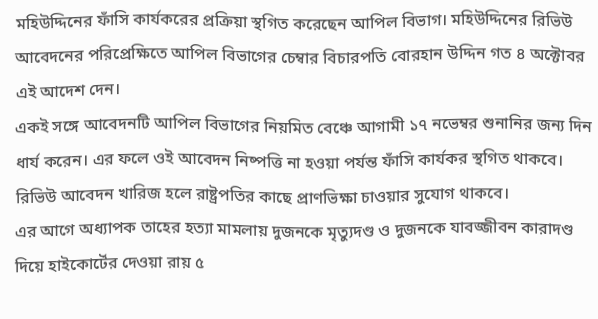মহিউদ্দিনের ফাঁসি কার্যকরের প্রক্রিয়া স্থগিত করেছেন আপিল বিভাগ। মহিউদ্দিনের রিভিউ আবেদনের পরিপ্রেক্ষিতে আপিল বিভাগের চেম্বার বিচারপতি বোরহান উদ্দিন গত ৪ অক্টোবর এই আদেশ দেন।
একই সঙ্গে আবেদনটি আপিল বিভাগের নিয়মিত বেঞ্চে আগামী ১৭ নভেম্বর শুনানির জন্য দিন ধার্য করেন। এর ফলে ওই আবেদন নিষ্পত্তি না হওয়া পর্যন্ত ফাঁসি কার্যকর স্থগিত থাকবে। রিভিউ আবেদন খারিজ হলে রাষ্ট্রপতির কাছে প্রাণভিক্ষা চাওয়ার সুযোগ থাকবে।
এর আগে অধ্যাপক তাহের হত্যা মামলায় দুজনকে মৃত্যুদণ্ড ও দুজনকে যাবজ্জীবন কারাদণ্ড দিয়ে হাইকোর্টের দেওয়া রায় ৫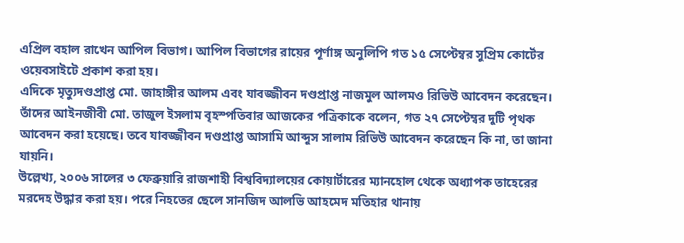এপ্রিল বহাল রাখেন আপিল বিভাগ। আপিল বিভাগের রায়ের পূর্ণাঙ্গ অনুলিপি গত ১৫ সেপ্টেম্বর সুপ্রিম কোর্টের ওয়েবসাইটে প্রকাশ করা হয়।
এদিকে মৃত্যুদণ্ডপ্রাপ্ত মো. জাহাঙ্গীর আলম এবং যাবজ্জীবন দণ্ডপ্রাপ্ত নাজমুল আলমও রিভিউ আবেদন করেছেন। তাঁদের আইনজীবী মো. তাজুল ইসলাম বৃহস্পতিবার আজকের পত্রিকাকে বলেন, গত ২৭ সেপ্টেম্বর দুটি পৃথক আবেদন করা হয়েছে। তবে যাবজ্জীবন দণ্ডপ্রাপ্ত আসামি আব্দুস সালাম রিভিউ আবেদন করেছেন কি না, তা জানা যায়নি।
উল্লেখ্য, ২০০৬ সালের ৩ ফেব্রুয়ারি রাজশাহী বিশ্ববিদ্যালয়ের কোয়ার্টারের ম্যানহোল থেকে অধ্যাপক তাহেরের মরদেহ উদ্ধার করা হয়। পরে নিহতের ছেলে সানজিদ আলভি আহমেদ মতিহার থানায়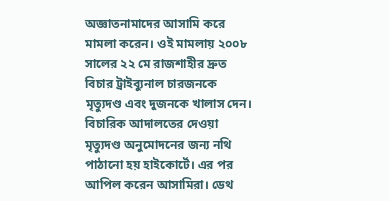অজ্ঞাতনামাদের আসামি করে মামলা করেন। ওই মামলায় ২০০৮ সালের ২২ মে রাজশাহীর দ্রুত বিচার ট্রাইব্যুনাল চারজনকে মৃত্যুদণ্ড এবং দুজনকে খালাস দেন। বিচারিক আদালতের দেওয়া মৃত্যুদণ্ড অনুমোদনের জন্য নথি পাঠানো হয় হাইকোর্টে। এর পর আপিল করেন আসামিরা। ডেথ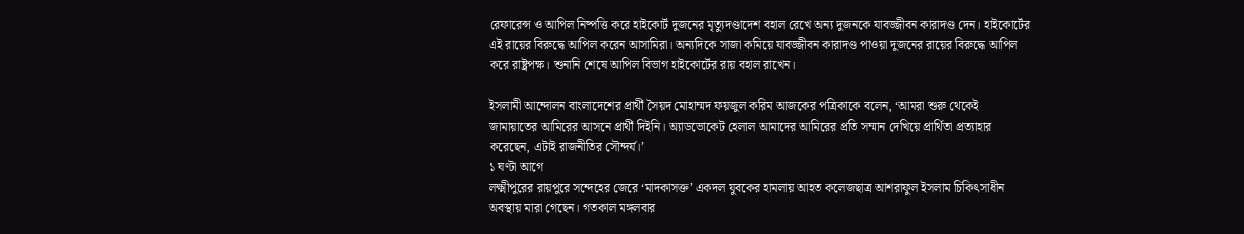রেফারেন্স ও আপিল নিষ্পত্তি করে হাইকোর্ট দুজনের মৃত্যুদণ্ডাদেশ বহাল রেখে অন্য দুজনকে যাবজ্জীবন কারাদণ্ড দেন। হাইকোর্টের এই রায়ের বিরুদ্ধে আপিল করেন আসামিরা। অন্যদিকে সাজা কমিয়ে যাবজ্জীবন কারাদণ্ড পাওয়া দুজনের রায়ের বিরুদ্ধে আপিল করে রাষ্ট্রপক্ষ। শুনানি শেষে আপিল বিভাগ হাইকোর্টের রায় বহাল রাখেন।

ইসলামী আন্দোলন বাংলাদেশের প্রার্থী সৈয়দ মোহাম্মদ ফয়জুল করিম আজকের পত্রিকাকে বলেন, ‘আমরা শুরু থেকেই জামায়াতের আমিরের আসনে প্রার্থী দিইনি। অ্যাডভোকেট হেলাল আমাদের আমিরের প্রতি সম্মান দেখিয়ে প্রার্থিতা প্রত্যাহার করেছেন, এটাই রাজনীতির সৌন্দর্য।’
১ ঘণ্টা আগে
লক্ষ্মীপুরের রায়পুরে সন্দেহের জেরে ‘মাদকাসক্ত’ একদল যুবকের হামলায় আহত কলেজছাত্র আশরাফুল ইসলাম চিকিৎসাধীন অবস্থায় মারা গেছেন। গতকাল মঙ্গলবার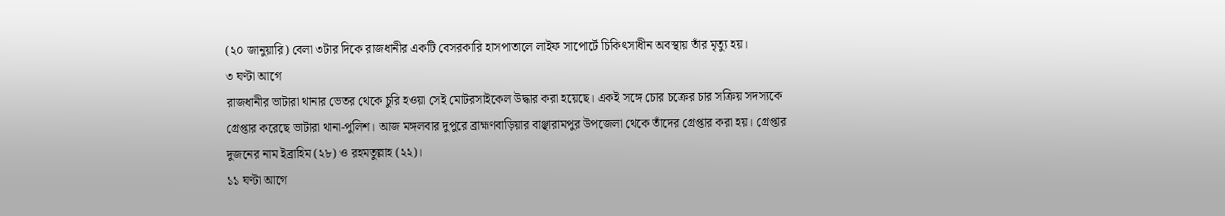(২০ জানুয়ারি) বেলা ৩টার দিকে রাজধানীর একটি বেসরকারি হাসপাতালে লাইফ সাপোর্টে চিকিৎসাধীন অবস্থায় তাঁর মৃত্যু হয়।
৩ ঘণ্টা আগে
রাজধানীর ভাটারা থানার ভেতর থেকে চুরি হওয়া সেই মোটরসাইকেল উদ্ধার করা হয়েছে। একই সঙ্গে চোর চক্রের চার সক্রিয় সদস্যকে গ্রেপ্তার করেছে ভাটারা থানা-পুলিশ। আজ মঙ্গলবার দুপুরে ব্রাহ্মণবাড়িয়ার বাঞ্ছারামপুর উপজেলা থেকে তাঁদের গ্রেপ্তার করা হয়। গ্রেপ্তার দুজনের নাম ইব্রাহিম (২৮) ও রহমতুল্লাহ (২২)।
১১ ঘণ্টা আগে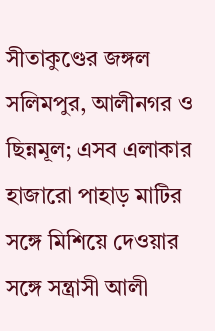সীতাকুণ্ডের জঙ্গল সলিমপুর, আলীনগর ও ছিন্নমূল; এসব এলাকার হাজারো পাহাড় মাটির সঙ্গে মিশিয়ে দেওয়ার সঙ্গে সন্ত্রাসী আলী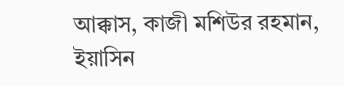আক্কাস, কাজী মশিউর রহমান, ইয়াসিন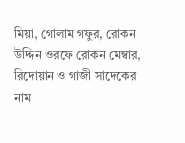মিয়া, গোলাম গফুর, রোকন উদ্দিন ওরফে রোকন মেম্বার, রিদোয়ান ও গাজী সাদেকের নাম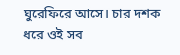ঘুরেফিরে আসে। চার দশক ধরে ওই সব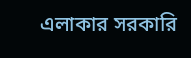এলাকার সরকারি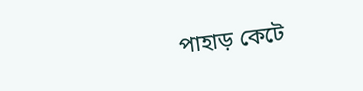পাহাড় কেটে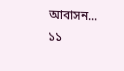আবাসন...
১১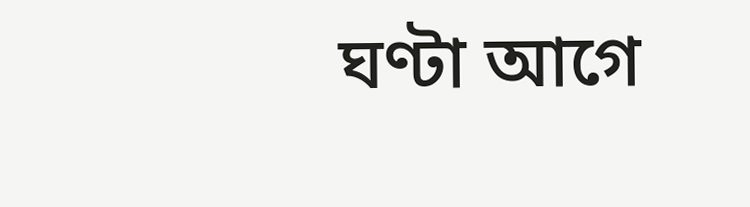ঘণ্টা আগে